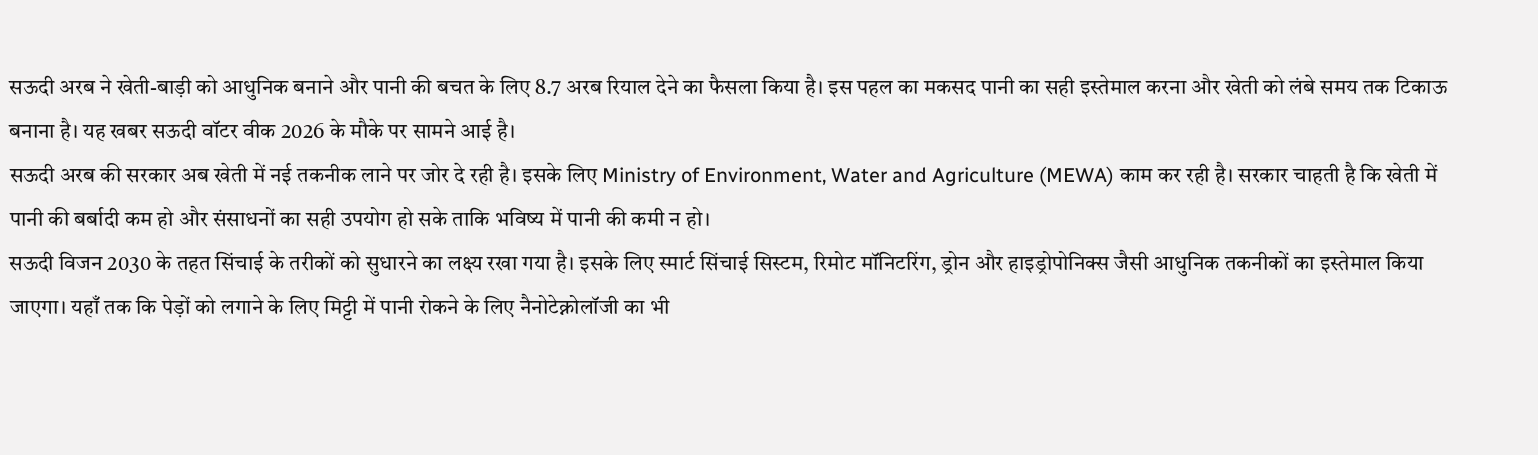सऊदी अरब ने खेती-बाड़ी को आधुनिक बनाने और पानी की बचत के लिए 8.7 अरब रियाल देने का फैसला किया है। इस पहल का मकसद पानी का सही इस्तेमाल करना और खेती को लंबे समय तक टिकाऊ बनाना है। यह खबर सऊदी वॉटर वीक 2026 के मौके पर सामने आई है।
सऊदी अरब की सरकार अब खेती में नई तकनीक लाने पर जोर दे रही है। इसके लिए Ministry of Environment, Water and Agriculture (MEWA) काम कर रही है। सरकार चाहती है कि खेती में पानी की बर्बादी कम हो और संसाधनों का सही उपयोग हो सके ताकि भविष्य में पानी की कमी न हो।
सऊदी विजन 2030 के तहत सिंचाई के तरीकों को सुधारने का लक्ष्य रखा गया है। इसके लिए स्मार्ट सिंचाई सिस्टम, रिमोट मॉनिटरिंग, ड्रोन और हाइड्रोपोनिक्स जैसी आधुनिक तकनीकों का इस्तेमाल किया जाएगा। यहाँ तक कि पेड़ों को लगाने के लिए मिट्टी में पानी रोकने के लिए नैनोटेक्नोलॉजी का भी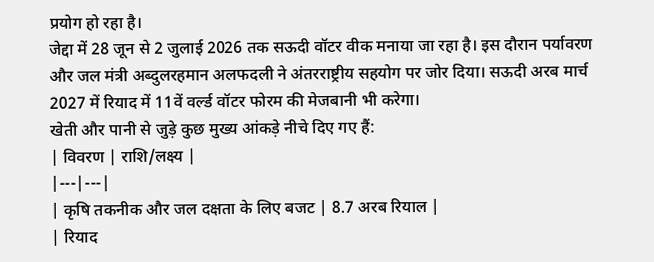प्रयोग हो रहा है।
जेद्दा में 28 जून से 2 जुलाई 2026 तक सऊदी वॉटर वीक मनाया जा रहा है। इस दौरान पर्यावरण और जल मंत्री अब्दुलरहमान अलफदली ने अंतरराष्ट्रीय सहयोग पर जोर दिया। सऊदी अरब मार्च 2027 में रियाद में 11वें वर्ल्ड वॉटर फोरम की मेजबानी भी करेगा।
खेती और पानी से जुड़े कुछ मुख्य आंकड़े नीचे दिए गए हैं:
| विवरण | राशि/लक्ष्य |
|---|---|
| कृषि तकनीक और जल दक्षता के लिए बजट | 8.7 अरब रियाल |
| रियाद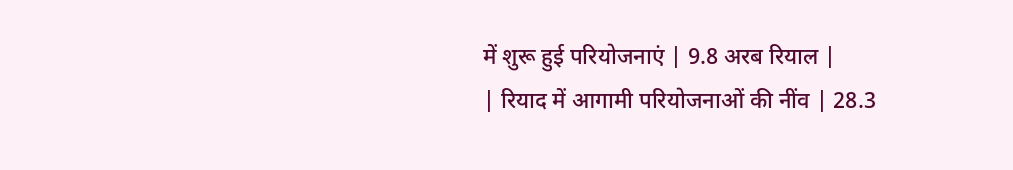में शुरू हुई परियोजनाएं | 9.8 अरब रियाल |
| रियाद में आगामी परियोजनाओं की नींव | 28.3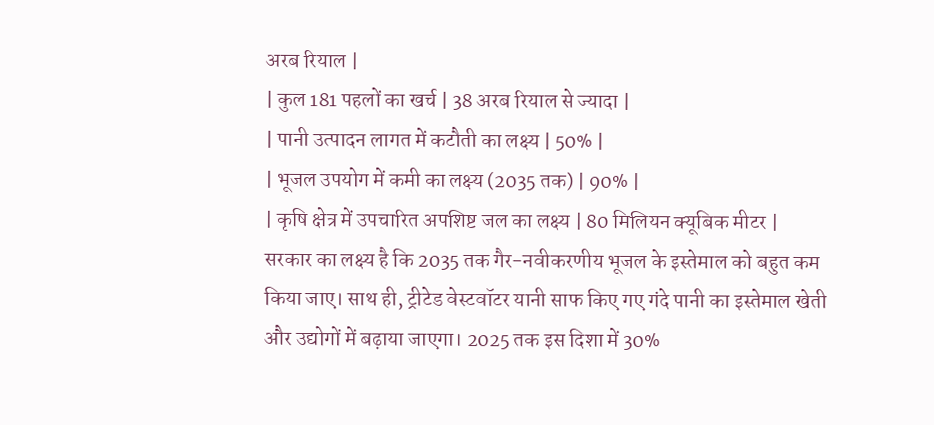अरब रियाल |
| कुल 181 पहलों का खर्च | 38 अरब रियाल से ज्यादा |
| पानी उत्पादन लागत में कटौती का लक्ष्य | 50% |
| भूजल उपयोग में कमी का लक्ष्य (2035 तक) | 90% |
| कृषि क्षेत्र में उपचारित अपशिष्ट जल का लक्ष्य | 80 मिलियन क्यूबिक मीटर |
सरकार का लक्ष्य है कि 2035 तक गैर-नवीकरणीय भूजल के इस्तेमाल को बहुत कम किया जाए। साथ ही, ट्रीटेड वेस्टवॉटर यानी साफ किए गए गंदे पानी का इस्तेमाल खेती और उद्योगों में बढ़ाया जाएगा। 2025 तक इस दिशा में 30%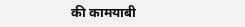की कामयाबी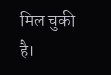मिल चुकी है।